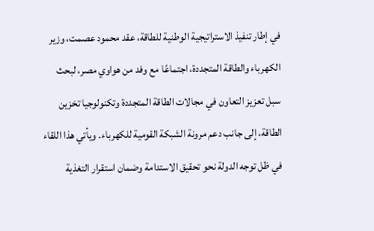في إطار تنفيذ الاستراتيجية الوطنية للطاقة، عقد محمود عصمت، وزير الكهرباء والطاقة المتجددة، اجتماعًا مع وفد من هواوي مصر، لبحث سبل تعزيز التعاون في مجالات الطاقة المتجددة وتكنولوجيا تخزين الطاقة، إلى جانب دعم مرونة الشبكة القومية للكهرباء. ويأتي هذا اللقاء في ظل توجه الدولة نحو تحقيق الاستدامة وضمان استقرار التغذية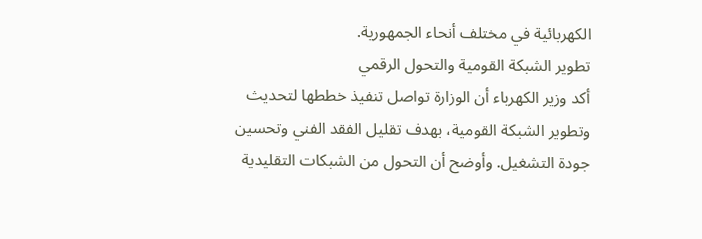الكهربائية في مختلف أنحاء الجمهورية.
تطوير الشبكة القومية والتحول الرقمي
أكد وزير الكهرباء أن الوزارة تواصل تنفيذ خططها لتحديث وتطوير الشبكة القومية، بهدف تقليل الفقد الفني وتحسين جودة التشغيل. وأوضح أن التحول من الشبكات التقليدية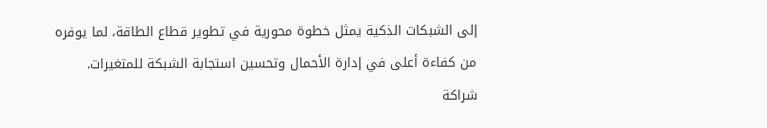إلى الشبكات الذكية يمثل خطوة محورية في تطوير قطاع الطاقة، لما يوفره من كفاءة أعلى في إدارة الأحمال وتحسين استجابة الشبكة للمتغيرات.
شراكة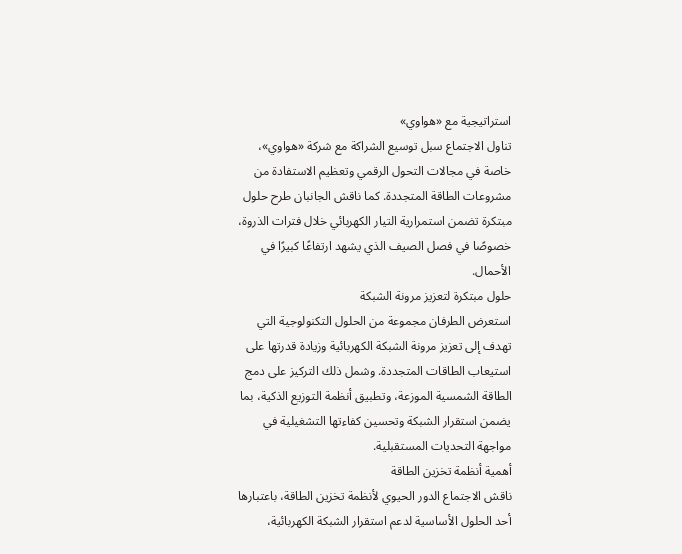استراتيجية مع «هواوي»
تناول الاجتماع سبل توسيع الشراكة مع شركة «هواوي»، خاصة في مجالات التحول الرقمي وتعظيم الاستفادة من مشروعات الطاقة المتجددة. كما ناقش الجانبان طرح حلول مبتكرة تضمن استمرارية التيار الكهربائي خلال فترات الذروة، خصوصًا في فصل الصيف الذي يشهد ارتفاعًا كبيرًا في الأحمال.
حلول مبتكرة لتعزيز مرونة الشبكة
استعرض الطرفان مجموعة من الحلول التكنولوجية التي تهدف إلى تعزيز مرونة الشبكة الكهربائية وزيادة قدرتها على استيعاب الطاقات المتجددة. وشمل ذلك التركيز على دمج الطاقة الشمسية الموزعة، وتطبيق أنظمة التوزيع الذكية، بما يضمن استقرار الشبكة وتحسين كفاءتها التشغيلية في مواجهة التحديات المستقبلية.
أهمية أنظمة تخزين الطاقة
ناقش الاجتماع الدور الحيوي لأنظمة تخزين الطاقة، باعتبارها أحد الحلول الأساسية لدعم استقرار الشبكة الكهربائية،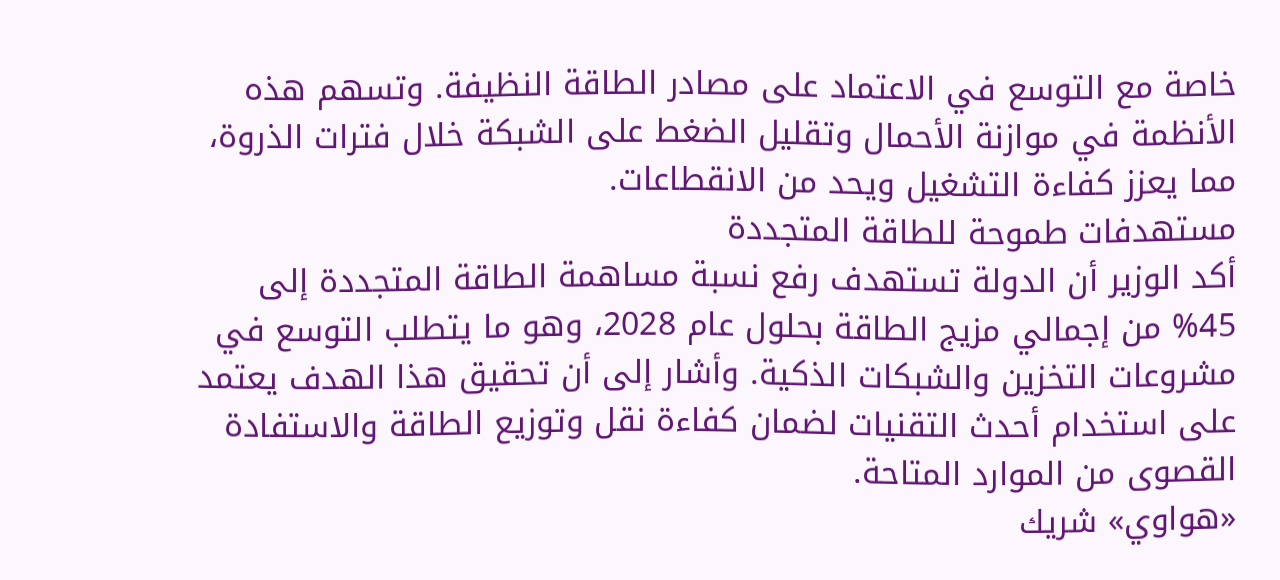خاصة مع التوسع في الاعتماد على مصادر الطاقة النظيفة. وتسهم هذه الأنظمة في موازنة الأحمال وتقليل الضغط على الشبكة خلال فترات الذروة، مما يعزز كفاءة التشغيل ويحد من الانقطاعات.
مستهدفات طموحة للطاقة المتجددة
أكد الوزير أن الدولة تستهدف رفع نسبة مساهمة الطاقة المتجددة إلى 45% من إجمالي مزيج الطاقة بحلول عام 2028، وهو ما يتطلب التوسع في مشروعات التخزين والشبكات الذكية. وأشار إلى أن تحقيق هذا الهدف يعتمد على استخدام أحدث التقنيات لضمان كفاءة نقل وتوزيع الطاقة والاستفادة القصوى من الموارد المتاحة.
«هواوي» شريك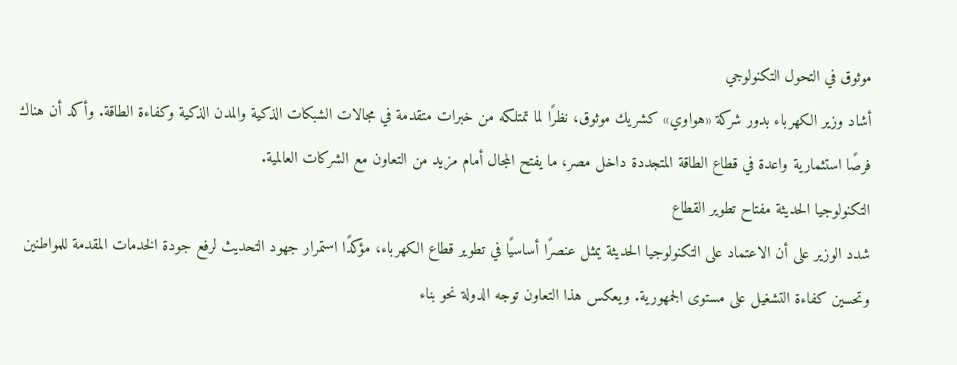موثوق في التحول التكنولوجي
أشاد وزير الكهرباء بدور شركة «هواوي» كشريك موثوق، نظرًا لما تمتلكه من خبرات متقدمة في مجالات الشبكات الذكية والمدن الذكية وكفاءة الطاقة. وأكد أن هناك فرصًا استثمارية واعدة في قطاع الطاقة المتجددة داخل مصر، ما يفتح المجال أمام مزيد من التعاون مع الشركات العالمية.
التكنولوجيا الحديثة مفتاح تطوير القطاع
شدد الوزير على أن الاعتماد على التكنولوجيا الحديثة يمثل عنصرًا أساسيًا في تطوير قطاع الكهرباء، مؤكدًا استمرار جهود التحديث لرفع جودة الخدمات المقدمة للمواطنين وتحسين كفاءة التشغيل على مستوى الجمهورية. ويعكس هذا التعاون توجه الدولة نحو بناء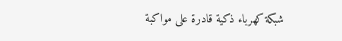شبكة كهرباء ذكية قادرة على مواكبة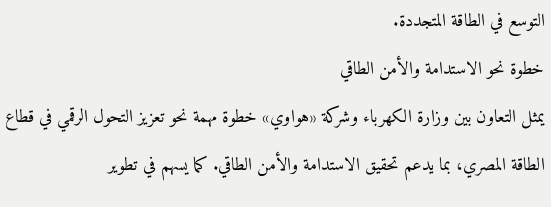التوسع في الطاقة المتجددة.
خطوة نحو الاستدامة والأمن الطاقي
يمثل التعاون بين وزارة الكهرباء وشركة «هواوي» خطوة مهمة نحو تعزيز التحول الرقمي في قطاع الطاقة المصري، بما يدعم تحقيق الاستدامة والأمن الطاقي. كما يسهم في تطوير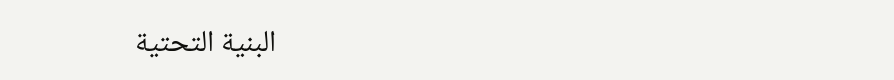البنية التحتية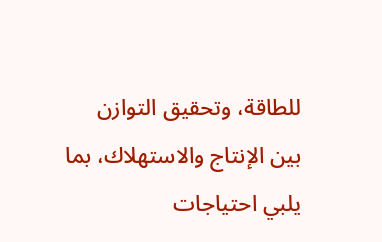للطاقة، وتحقيق التوازن بين الإنتاج والاستهلاك، بما يلبي احتياجات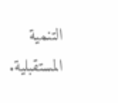التنمية المستقبلية.